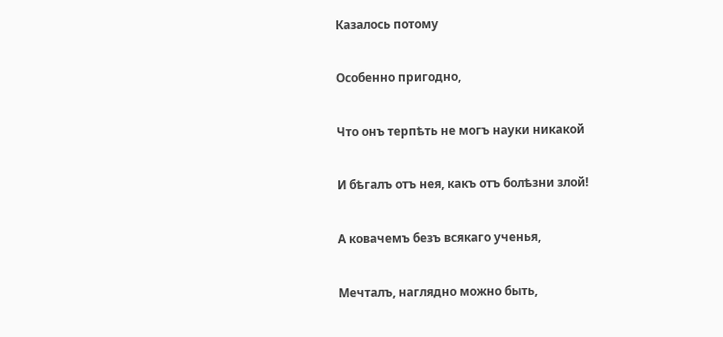Казалось потому

Особенно пригодно,

Что онъ терпѣть не могъ науки никакой

И бѣгалъ отъ нея, какъ отъ болѣзни злой!

А ковачемъ безъ всякаго ученья,

Мечталъ, наглядно можно быть,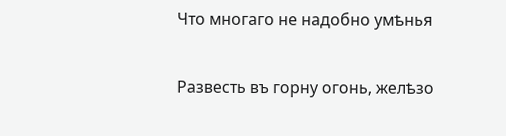Что многаго не надобно умѣнья

Развесть въ горну огонь, желѣзо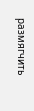размягчить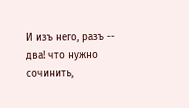И изъ него, разъ -- два! что нужно сочинить,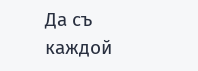Да съ каждой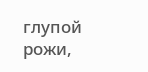глупой рожи,